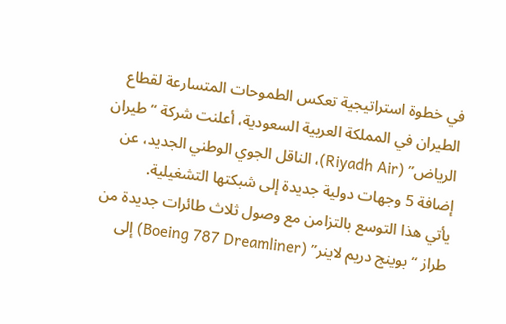في خطوة استراتيجية تعكس الطموحات المتسارعة لقطاع الطيران في المملكة العربية السعودية، أعلنت شركة “طيران الرياض” (Riyadh Air)، الناقل الجوي الوطني الجديد، عن إضافة 5 وجهات دولية جديدة إلى شبكتها التشغيلية.
يأتي هذا التوسع بالتزامن مع وصول ثلاث طائرات جديدة من طراز “بوينج دريم لاينر” (Boeing 787 Dreamliner) إلى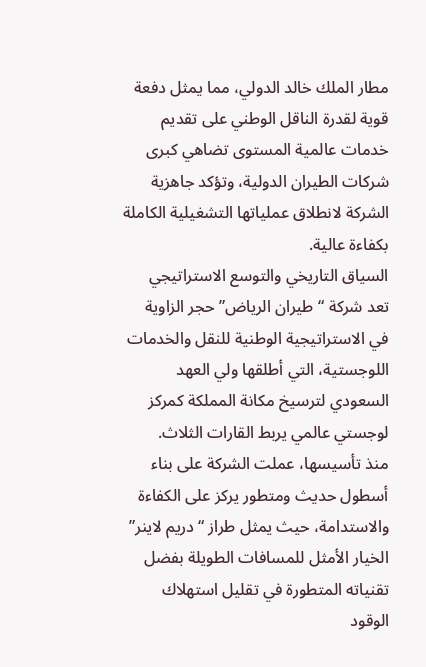مطار الملك خالد الدولي، مما يمثل دفعة قوية لقدرة الناقل الوطني على تقديم خدمات عالمية المستوى تضاهي كبرى شركات الطيران الدولية، وتؤكد جاهزية الشركة لانطلاق عملياتها التشغيلية الكاملة بكفاءة عالية.
السياق التاريخي والتوسع الاستراتيجي
تعد شركة “طيران الرياض” حجر الزاوية في الاستراتيجية الوطنية للنقل والخدمات اللوجستية، التي أطلقها ولي العهد السعودي لترسيخ مكانة المملكة كمركز لوجستي عالمي يربط القارات الثلاث.
منذ تأسيسها، عملت الشركة على بناء أسطول حديث ومتطور يركز على الكفاءة والاستدامة، حيث يمثل طراز “دريم لاينر” الخيار الأمثل للمسافات الطويلة بفضل تقنياته المتطورة في تقليل استهلاك الوقود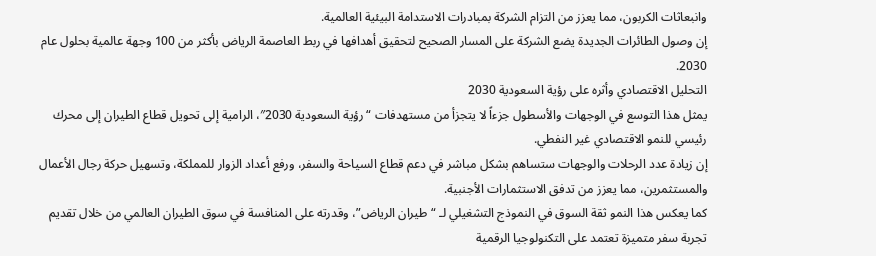وانبعاثات الكربون، مما يعزز من التزام الشركة بمبادرات الاستدامة البيئية العالمية.
إن وصول الطائرات الجديدة يضع الشركة على المسار الصحيح لتحقيق أهدافها في ربط العاصمة الرياض بأكثر من 100 وجهة عالمية بحلول عام 2030.
التحليل الاقتصادي وأثره على رؤية السعودية 2030
يمثل هذا التوسع في الوجهات والأسطول جزءاً لا يتجزأ من مستهدفات “رؤية السعودية 2030″، الرامية إلى تحويل قطاع الطيران إلى محرك رئيسي للنمو الاقتصادي غير النفطي.
إن زيادة عدد الرحلات والوجهات ستساهم بشكل مباشر في دعم قطاع السياحة والسفر، ورفع أعداد الزوار للمملكة، وتسهيل حركة رجال الأعمال والمستثمرين، مما يعزز من تدفق الاستثمارات الأجنبية.
كما يعكس هذا النمو ثقة السوق في النموذج التشغيلي لـ “طيران الرياض”، وقدرته على المنافسة في سوق الطيران العالمي من خلال تقديم تجربة سفر متميزة تعتمد على التكنولوجيا الرقمية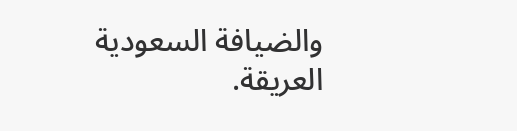والضيافة السعودية العريقة.